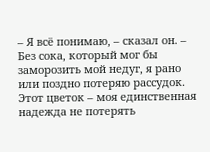– Я всё понимаю, – сказал он. – Без сока, который мог бы заморозить мой недуг, я рано или поздно потеряю рассудок. Этот цветок – моя единственная надежда не потерять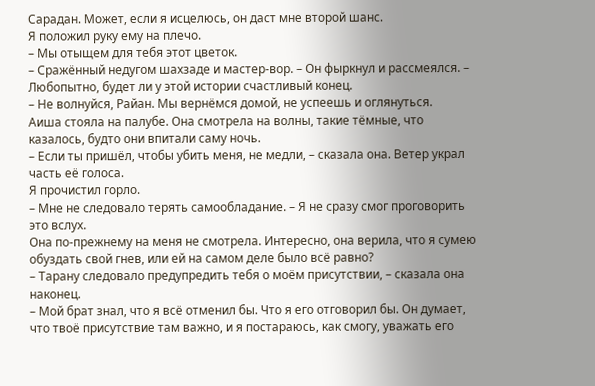Сарадан. Может, если я исцелюсь, он даст мне второй шанс.
Я положил руку ему на плечо.
– Мы отыщем для тебя этот цветок.
– Сражённый недугом шахзаде и мастер-вор. – Он фыркнул и рассмеялся. – Любопытно, будет ли у этой истории счастливый конец.
– Не волнуйся, Райан. Мы вернёмся домой, не успеешь и оглянуться.
Аиша стояла на палубе. Она смотрела на волны, такие тёмные, что казалось, будто они впитали саму ночь.
– Если ты пришёл, чтобы убить меня, не медли, – сказала она. Ветер украл часть её голоса.
Я прочистил горло.
– Мне не следовало терять самообладание. – Я не сразу смог проговорить это вслух.
Она по-прежнему на меня не смотрела. Интересно, она верила, что я сумею обуздать свой гнев, или ей на самом деле было всё равно?
– Тарану следовало предупредить тебя о моём присутствии, – сказала она наконец.
– Мой брат знал, что я всё отменил бы. Что я его отговорил бы. Он думает, что твоё присутствие там важно, и я постараюсь, как смогу, уважать его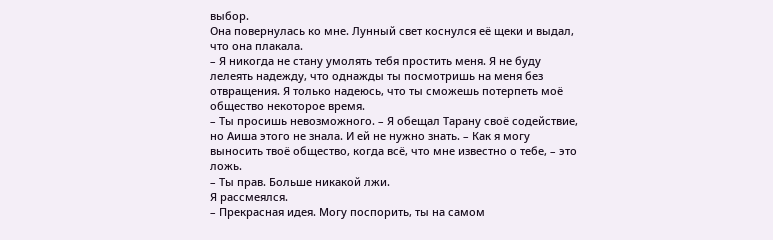выбор.
Она повернулась ко мне. Лунный свет коснулся её щеки и выдал, что она плакала.
– Я никогда не стану умолять тебя простить меня. Я не буду лелеять надежду, что однажды ты посмотришь на меня без отвращения. Я только надеюсь, что ты сможешь потерпеть моё общество некоторое время.
– Ты просишь невозможного. – Я обещал Тарану своё содействие, но Аиша этого не знала. И ей не нужно знать. – Как я могу выносить твоё общество, когда всё, что мне известно о тебе, – это ложь.
– Ты прав. Больше никакой лжи.
Я рассмеялся.
– Прекрасная идея. Могу поспорить, ты на самом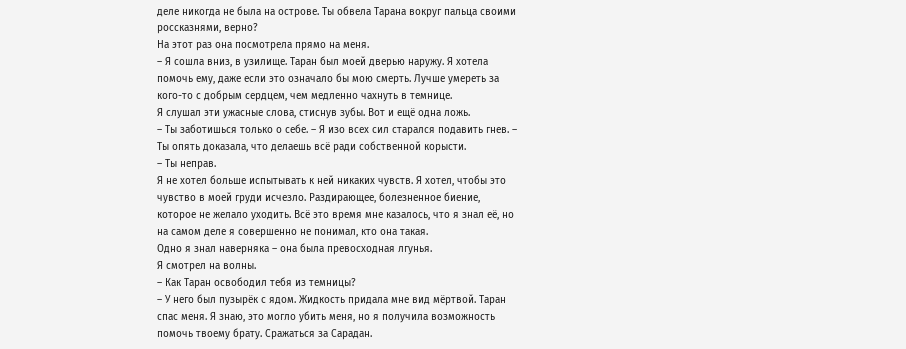деле никогда не была на острове. Ты обвела Тарана вокруг пальца своими россказнями, верно?
На этот раз она посмотрела прямо на меня.
– Я сошла вниз, в узилище. Таран был моей дверью наружу. Я хотела помочь ему, даже если это означало бы мою смерть. Лучше умереть за кого-то с добрым сердцем, чем медленно чахнуть в темнице.
Я слушал эти ужасные слова, стиснув зубы. Вот и ещё одна ложь.
– Ты заботишься только о себе. – Я изо всех сил старался подавить гнев. – Ты опять доказала, что делаешь всё ради собственной корысти.
– Ты неправ.
Я не хотел больше испытывать к ней никаких чувств. Я хотел, чтобы это чувство в моей груди исчезло. Раздирающее, болезненное биение, которое не желало уходить. Всё это время мне казалось, что я знал её, но на самом деле я совершенно не понимал, кто она такая.
Одно я знал наверняка – она была превосходная лгунья.
Я смотрел на волны.
– Как Таран освободил тебя из темницы?
– У него был пузырёк с ядом. Жидкость придала мне вид мёртвой. Таран спас меня. Я знаю, это могло убить меня, но я получила возможность помочь твоему брату. Сражаться за Сарадан.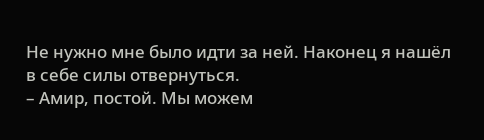Не нужно мне было идти за ней. Наконец я нашёл в себе силы отвернуться.
– Амир, постой. Мы можем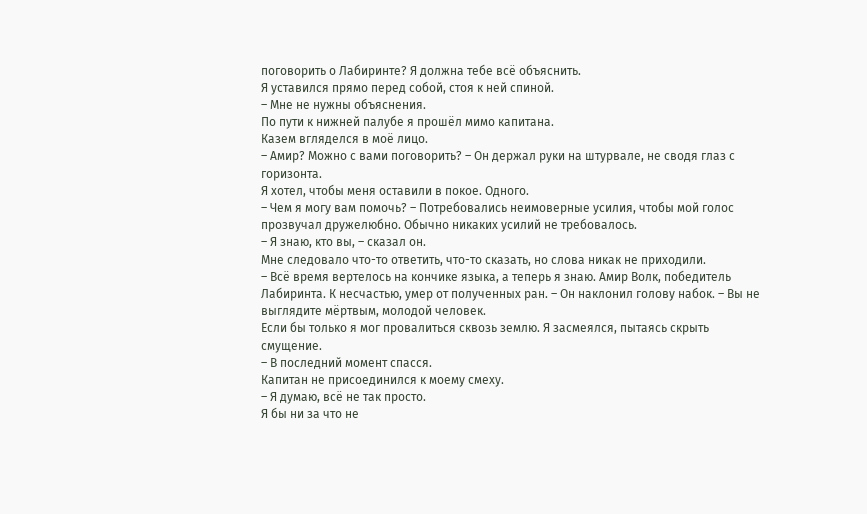поговорить о Лабиринте? Я должна тебе всё объяснить.
Я уставился прямо перед собой, стоя к ней спиной.
– Мне не нужны объяснения.
По пути к нижней палубе я прошёл мимо капитана.
Казем вгляделся в моё лицо.
– Амир? Можно с вами поговорить? – Он держал руки на штурвале, не сводя глаз с горизонта.
Я хотел, чтобы меня оставили в покое. Одного.
– Чем я могу вам помочь? – Потребовались неимоверные усилия, чтобы мой голос прозвучал дружелюбно. Обычно никаких усилий не требовалось.
– Я знаю, кто вы, – сказал он.
Мне следовало что-то ответить, что-то сказать, но слова никак не приходили.
– Всё время вертелось на кончике языка, а теперь я знаю. Амир Волк, победитель Лабиринта. К несчастью, умер от полученных ран. – Он наклонил голову набок. – Вы не выглядите мёртвым, молодой человек.
Если бы только я мог провалиться сквозь землю. Я засмеялся, пытаясь скрыть смущение.
– В последний момент спасся.
Капитан не присоединился к моему смеху.
– Я думаю, всё не так просто.
Я бы ни за что не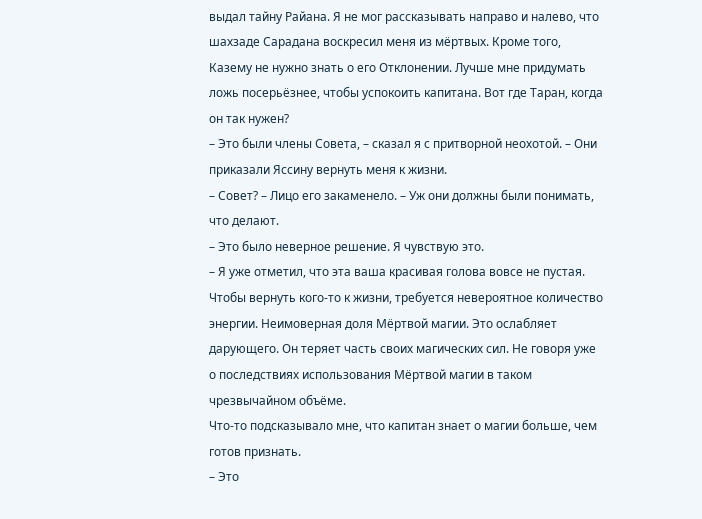выдал тайну Райана. Я не мог рассказывать направо и налево, что шахзаде Сарадана воскресил меня из мёртвых. Кроме того, Казему не нужно знать о его Отклонении. Лучше мне придумать ложь посерьёзнее, чтобы успокоить капитана. Вот где Таран, когда он так нужен?
– Это были члены Совета, – сказал я с притворной неохотой. – Они приказали Яссину вернуть меня к жизни.
– Совет? – Лицо его закаменело. – Уж они должны были понимать, что делают.
– Это было неверное решение. Я чувствую это.
– Я уже отметил, что эта ваша красивая голова вовсе не пустая. Чтобы вернуть кого-то к жизни, требуется невероятное количество энергии. Неимоверная доля Мёртвой магии. Это ослабляет дарующего. Он теряет часть своих магических сил. Не говоря уже о последствиях использования Мёртвой магии в таком чрезвычайном объёме.
Что-то подсказывало мне, что капитан знает о магии больше, чем готов признать.
– Это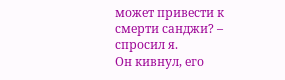может привести к смерти санджи? – спросил я.
Он кивнул, его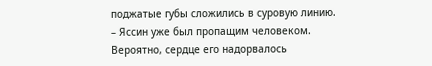поджатые губы сложились в суровую линию.
– Яссин уже был пропащим человеком. Вероятно, сердце его надорвалось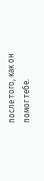после того, как он помог тебе.